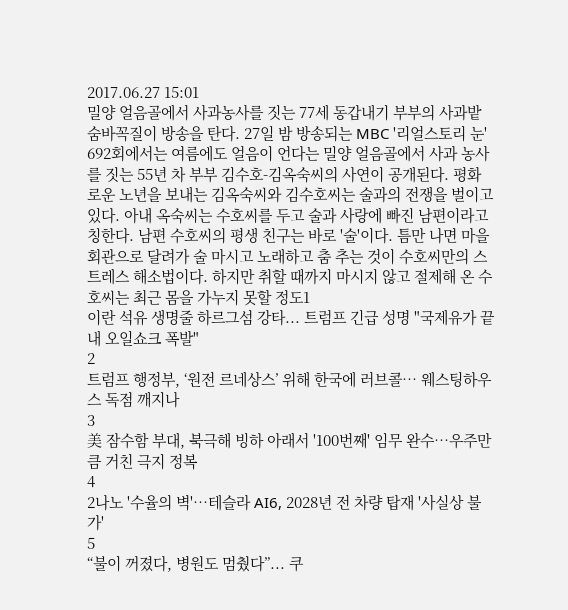2017.06.27 15:01
밀양 얼음골에서 사과농사를 짓는 77세 동갑내기 부부의 사과밭 숨바꼭질이 방송을 탄다. 27일 밤 방송되는 MBC '리얼스토리 눈' 692회에서는 여름에도 얼음이 언다는 밀양 얼음골에서 사과 농사를 짓는 55년 차 부부 김수호-김옥숙씨의 사연이 공개된다. 평화로운 노년을 보내는 김옥숙씨와 김수호씨는 술과의 전쟁을 벌이고 있다. 아내 옥숙씨는 수호씨를 두고 술과 사랑에 빠진 남편이라고 칭한다. 남편 수호씨의 평생 친구는 바로 '술'이다. 틈만 나면 마을 회관으로 달려가 술 마시고 노래하고 춤 추는 것이 수호씨만의 스트레스 해소법이다. 하지만 취할 때까지 마시지 않고 절제해 온 수호씨는 최근 몸을 가누지 못할 정도1
이란 석유 생명줄 하르그섬 강타... 트럼프 긴급 성명 "국제유가 끝내 오일쇼크 폭발"
2
트럼프 행정부, ‘원전 르네상스’ 위해 한국에 러브콜… 웨스팅하우스 독점 깨지나
3
美 잠수함 부대, 북극해 빙하 아래서 '100번째' 임무 완수…우주만큼 거친 극지 정복
4
2나노 '수율의 벽'…테슬라 AI6, 2028년 전 차량 탑재 '사실상 불가'
5
“불이 꺼졌다, 병원도 멈췄다”... 쿠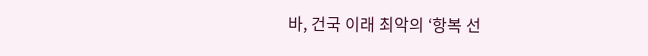바, 건국 이래 최악의 ‘항복 선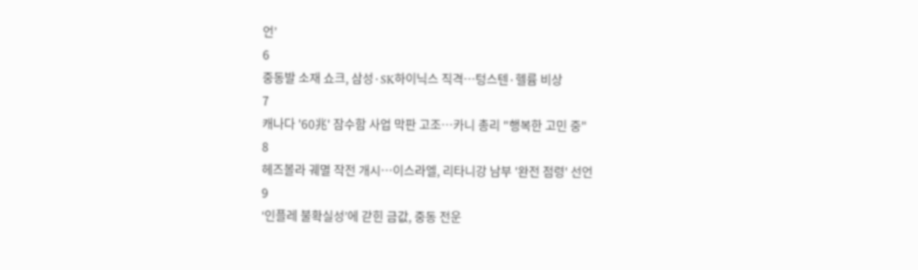언’
6
중동발 소재 쇼크, 삼성·SK하이닉스 직격…텅스텐·헬륨 비상
7
캐나다 '60兆' 잠수함 사업 막판 고조…카니 총리 "행복한 고민 중"
8
헤즈볼라 궤멸 작전 개시…이스라엘, 리타니강 남부 '완전 점령' 선언
9
‘인플레 불확실성’에 갇힌 금값, 중동 전운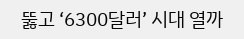뚫고 ‘6300달러’ 시대 열까